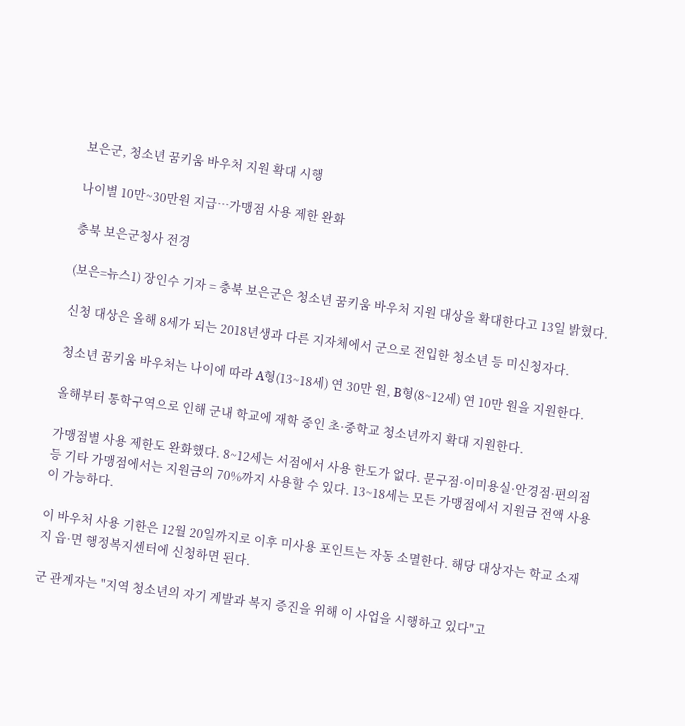보은군, 청소년 꿈키움 바우처 지원 확대 시행

나이별 10만~30만원 지급…가맹점 사용 제한 완화

충북 보은군청사 전경

(보은=뉴스1) 장인수 기자 = 충북 보은군은 청소년 꿈키움 바우처 지원 대상을 확대한다고 13일 밝혔다.

신청 대상은 올해 8세가 되는 2018년생과 다른 지자체에서 군으로 전입한 청소년 등 미신청자다.

청소년 꿈키움 바우처는 나이에 따라 A형(13~18세) 연 30만 원, B형(8~12세) 연 10만 원을 지원한다.

올해부터 통학구역으로 인해 군내 학교에 재학 중인 초·중학교 청소년까지 확대 지원한다.

가맹점별 사용 제한도 완화했다. 8~12세는 서점에서 사용 한도가 없다. 문구점·이미용실·안경점·편의점 등 기타 가맹점에서는 지원금의 70%까지 사용할 수 있다. 13~18세는 모든 가맹점에서 지원금 전액 사용이 가능하다.

이 바우처 사용 기한은 12월 20일까지로 이후 미사용 포인트는 자동 소멸한다. 해당 대상자는 학교 소재지 읍·면 행정복지센터에 신청하면 된다.

군 관계자는 "지역 청소년의 자기 계발과 복지 증진을 위해 이 사업을 시행하고 있다"고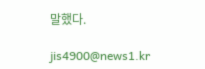말했다.

jis4900@news1.kr